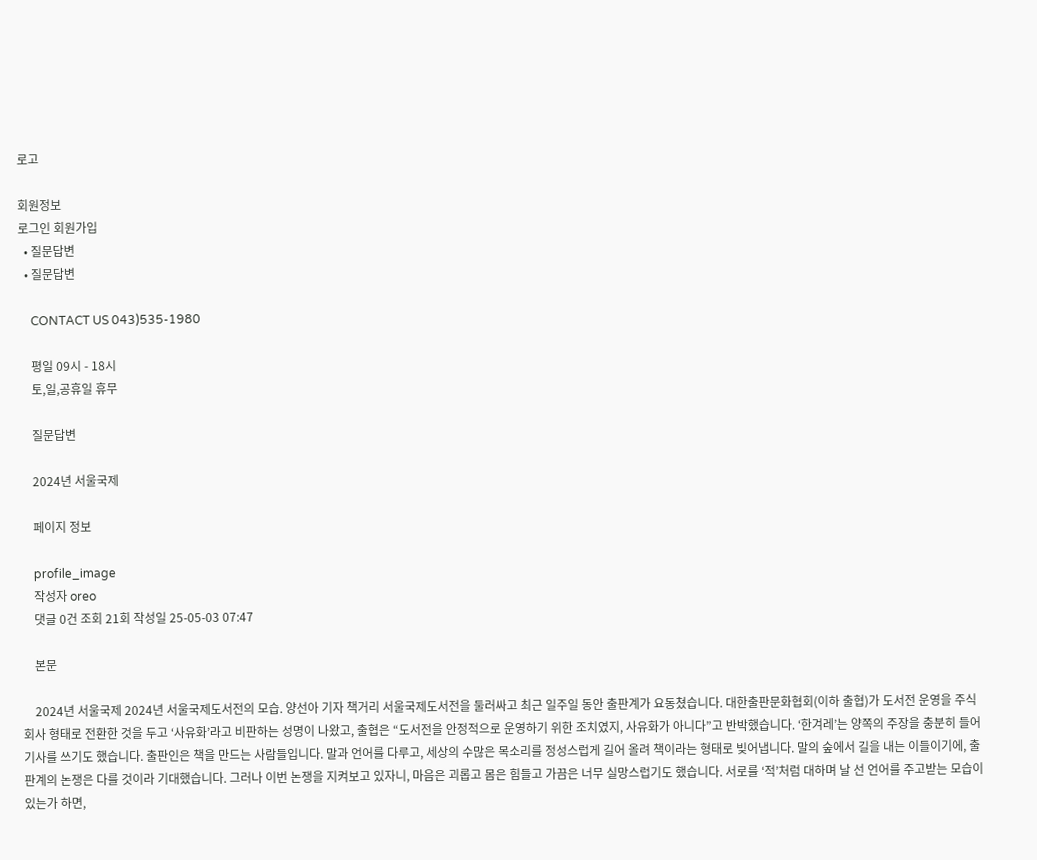로고

회원정보
로그인 회원가입
  • 질문답변
  • 질문답변

    CONTACT US 043)535-1980

    평일 09시 - 18시
    토,일,공휴일 휴무

    질문답변

    2024년 서울국제

    페이지 정보

    profile_image
    작성자 oreo
    댓글 0건 조회 21회 작성일 25-05-03 07:47

    본문

    2024년 서울국제 2024년 서울국제도서전의 모습. 양선아 기자 책거리 서울국제도서전을 둘러싸고 최근 일주일 동안 출판계가 요동쳤습니다. 대한출판문화협회(이하 출협)가 도서전 운영을 주식회사 형태로 전환한 것을 두고 ‘사유화’라고 비판하는 성명이 나왔고, 출협은 “도서전을 안정적으로 운영하기 위한 조치였지, 사유화가 아니다”고 반박했습니다. ‘한겨레’는 양쪽의 주장을 충분히 들어 기사를 쓰기도 했습니다. 출판인은 책을 만드는 사람들입니다. 말과 언어를 다루고, 세상의 수많은 목소리를 정성스럽게 길어 올려 책이라는 형태로 빚어냅니다. 말의 숲에서 길을 내는 이들이기에, 출판계의 논쟁은 다를 것이라 기대했습니다. 그러나 이번 논쟁을 지켜보고 있자니, 마음은 괴롭고 몸은 힘들고 가끔은 너무 실망스럽기도 했습니다. 서로를 ‘적’처럼 대하며 날 선 언어를 주고받는 모습이 있는가 하면,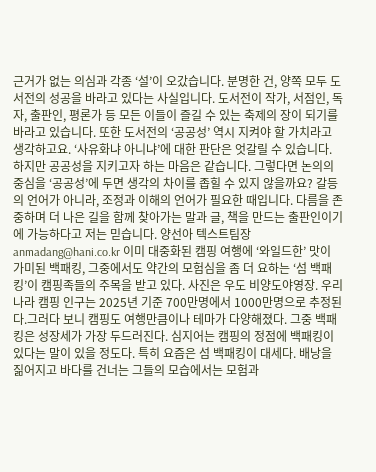근거가 없는 의심과 각종 ‘설’이 오갔습니다. 분명한 건, 양쪽 모두 도서전의 성공을 바라고 있다는 사실입니다. 도서전이 작가, 서점인, 독자, 출판인, 평론가 등 모든 이들이 즐길 수 있는 축제의 장이 되기를 바라고 있습니다. 또한 도서전의 ‘공공성’ 역시 지켜야 할 가치라고 생각하고요. ‘사유화냐 아니냐’에 대한 판단은 엇갈릴 수 있습니다. 하지만 공공성을 지키고자 하는 마음은 같습니다. 그렇다면 논의의 중심을 ‘공공성’에 두면 생각의 차이를 좁힐 수 있지 않을까요? 갈등의 언어가 아니라, 조정과 이해의 언어가 필요한 때입니다. 다름을 존중하며 더 나은 길을 함께 찾아가는 말과 글, 책을 만드는 출판인이기에 가능하다고 저는 믿습니다. 양선아 텍스트팀장 anmadang@hani.co.kr 이미 대중화된 캠핑 여행에 ‘와일드한’ 맛이 가미된 백패킹, 그중에서도 약간의 모험심을 좀 더 요하는 ‘섬 백패킹’이 캠핑족들의 주목을 받고 있다. 사진은 우도 비양도야영장. 우리나라 캠핑 인구는 2025년 기준 700만명에서 1000만명으로 추정된다.그러다 보니 캠핑도 여행만큼이나 테마가 다양해졌다. 그중 백패킹은 성장세가 가장 두드러진다. 심지어는 캠핑의 정점에 백패킹이 있다는 말이 있을 정도다. 특히 요즘은 섬 백패킹이 대세다. 배낭을 짊어지고 바다를 건너는 그들의 모습에서는 모험과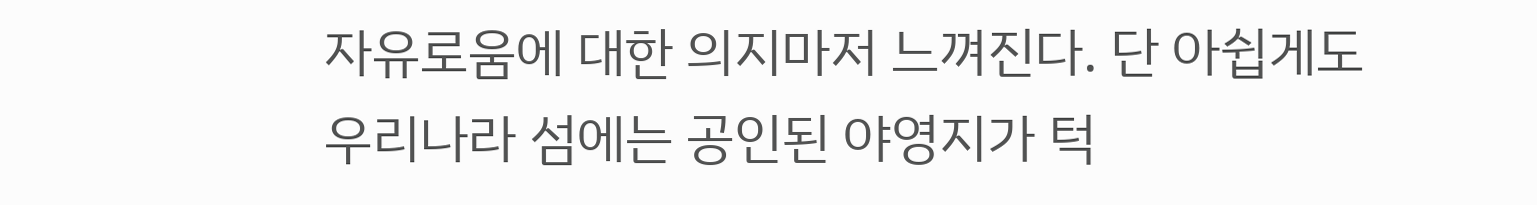자유로움에 대한 의지마저 느껴진다. 단 아쉽게도 우리나라 섬에는 공인된 야영지가 턱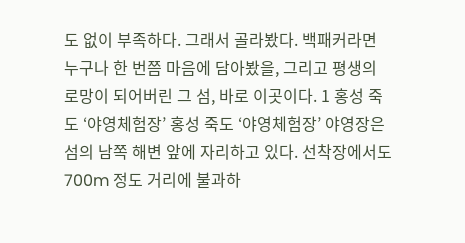도 없이 부족하다. 그래서 골라봤다. 백패커라면 누구나 한 번쯤 마음에 담아봤을, 그리고 평생의 로망이 되어버린 그 섬, 바로 이곳이다. 1 홍성 죽도 ‘야영체험장’ 홍성 죽도 ‘야영체험장’ 야영장은 섬의 남쪽 해변 앞에 자리하고 있다. 선착장에서도 700m 정도 거리에 불과하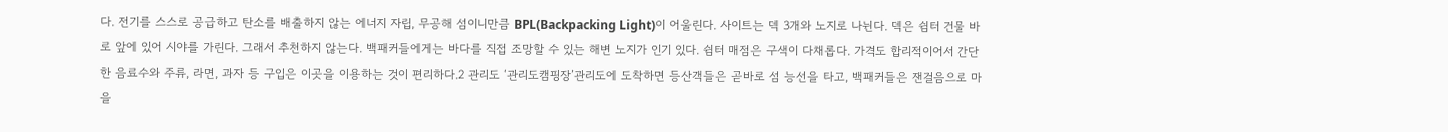다. 전기를 스스로 공급하고 탄소를 배출하지 않는 에너지 자립, 무공해 섬이니만큼 BPL(Backpacking Light)이 어울린다. 사이트는 덱 3개와 노지로 나뉜다. 덱은 쉼터 건물 바로 앞에 있어 시야를 가린다. 그래서 추천하지 않는다. 백패커들에게는 바다를 직접 조망할 수 있는 해변 노지가 인기 있다. 쉼터 매점은 구색이 다채롭다. 가격도 합리적이어서 간단한 음료수와 주류, 라면, 과자 등 구입은 이곳을 이용하는 것이 편리하다.2 관리도 ‘관리도캠핑장’관리도에 도착하면 등산객들은 곧바로 섬 능선을 타고, 백패커들은 잰걸음으로 마을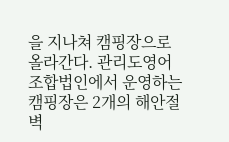을 지나쳐 캠핑장으로 올라간다. 관리도영어조합법인에서 운영하는 캠핑장은 2개의 해안절벽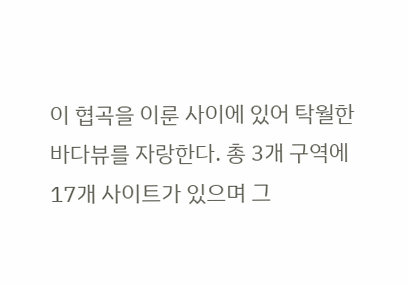이 협곡을 이룬 사이에 있어 탁월한 바다뷰를 자랑한다. 총 3개 구역에 17개 사이트가 있으며 그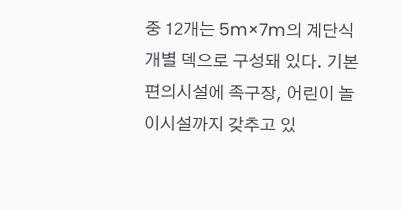중 12개는 5m×7m의 계단식 개별 덱으로 구성돼 있다. 기본 편의시설에 족구장, 어린이 놀이시설까지 갖추고 있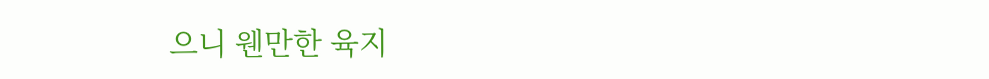으니 웬만한 육지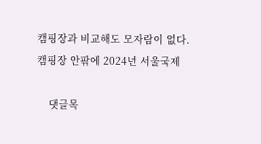캠핑장과 비교해도 모자람이 없다. 캠핑장 안팎에 2024년 서울국제

    댓글목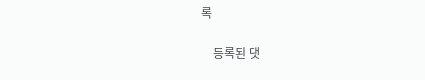록

    등록된 댓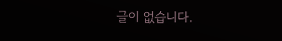글이 없습니다.